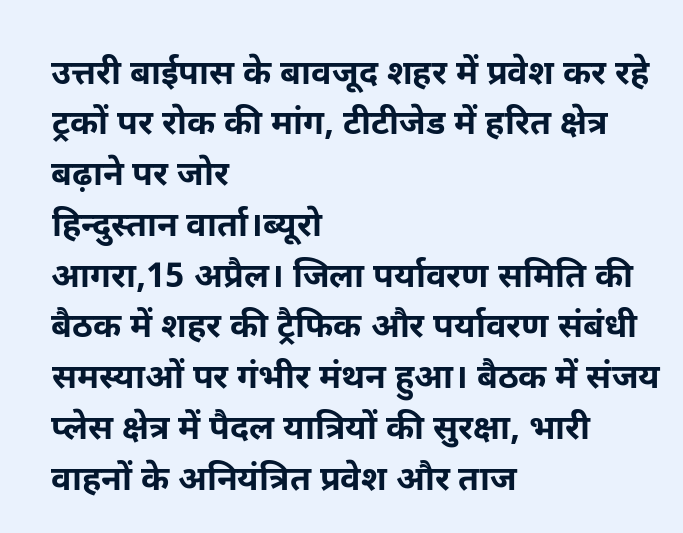उत्तरी बाईपास के बावजूद शहर में प्रवेश कर रहे ट्रकों पर रोक की मांग, टीटीजेड में हरित क्षेत्र बढ़ाने पर जोर
हिन्दुस्तान वार्ता।ब्यूरो
आगरा,15 अप्रैल। जिला पर्यावरण समिति की बैठक में शहर की ट्रैफिक और पर्यावरण संबंधी समस्याओं पर गंभीर मंथन हुआ। बैठक में संजय प्लेस क्षेत्र में पैदल यात्रियों की सुरक्षा, भारी वाहनों के अनियंत्रित प्रवेश और ताज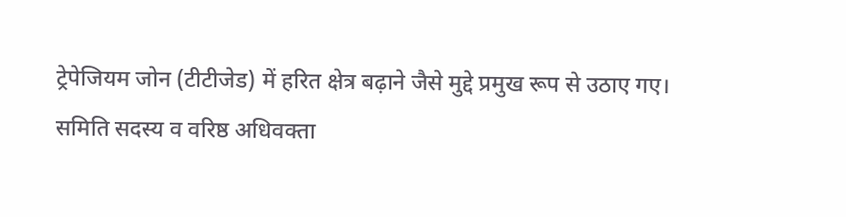ट्रेपेजियम जोन (टीटीजेड) में हरित क्षेत्र बढ़ाने जैसे मुद्दे प्रमुख रूप से उठाए गए।
समिति सदस्य व वरिष्ठ अधिवक्ता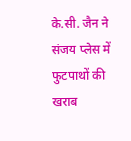के.सी. जैन ने संजय प्लेस में फुटपाथों की खराब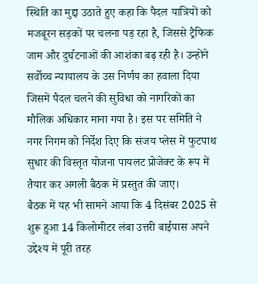स्थिति का मुद्दा उठाते हुए कहा कि पैदल यात्रियों को मजबूरन सड़कों पर चलना पड़ रहा है, जिससे ट्रैफिक जाम और दुर्घटनाओं की आशंका बढ़ रही है। उन्होंने सर्वोच्च न्यायालय के उस निर्णय का हवाला दिया जिसमें पैदल चलने की सुविधा को नागरिकों का मौलिक अधिकार माना गया है। इस पर समिति ने नगर निगम को निर्देश दिए कि संजय प्लेस में फुटपाथ सुधार की विस्तृत योजना पायलट प्रोजेक्ट के रूप में तैयार कर अगली बैठक में प्रस्तुत की जाए।
बैठक में यह भी सामने आया कि 4 दिसंबर 2025 से शुरू हुआ 14 किलोमीटर लंबा उत्तरी बाईपास अपने उद्देश्य में पूरी तरह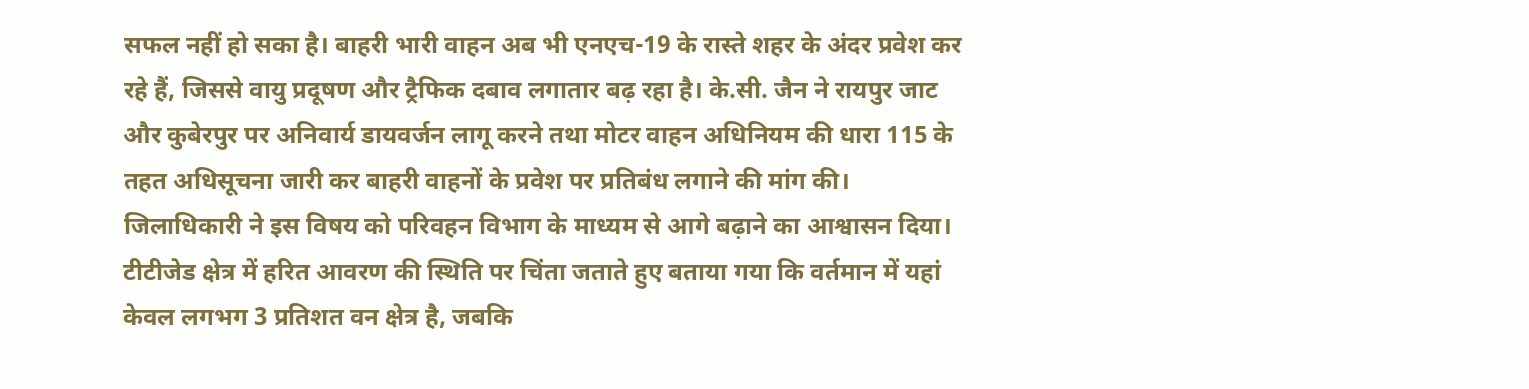सफल नहीं हो सका है। बाहरी भारी वाहन अब भी एनएच-19 के रास्ते शहर के अंदर प्रवेश कर रहे हैं, जिससे वायु प्रदूषण और ट्रैफिक दबाव लगातार बढ़ रहा है। के.सी. जैन ने रायपुर जाट और कुबेरपुर पर अनिवार्य डायवर्जन लागू करने तथा मोटर वाहन अधिनियम की धारा 115 के तहत अधिसूचना जारी कर बाहरी वाहनों के प्रवेश पर प्रतिबंध लगाने की मांग की। जिलाधिकारी ने इस विषय को परिवहन विभाग के माध्यम से आगे बढ़ाने का आश्वासन दिया।
टीटीजेड क्षेत्र में हरित आवरण की स्थिति पर चिंता जताते हुए बताया गया कि वर्तमान में यहां केवल लगभग 3 प्रतिशत वन क्षेत्र है, जबकि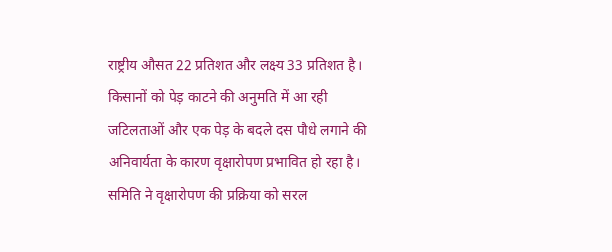राष्ट्रीय औसत 22 प्रतिशत और लक्ष्य 33 प्रतिशत है। किसानों को पेड़ काटने की अनुमति में आ रही जटिलताओं और एक पेड़ के बदले दस पौधे लगाने की अनिवार्यता के कारण वृक्षारोपण प्रभावित हो रहा है। समिति ने वृक्षारोपण की प्रक्रिया को सरल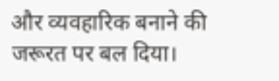और व्यवहारिक बनाने की जरूरत पर बल दिया।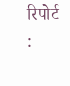रिपोर्ट :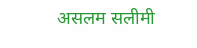असलम सलीमी